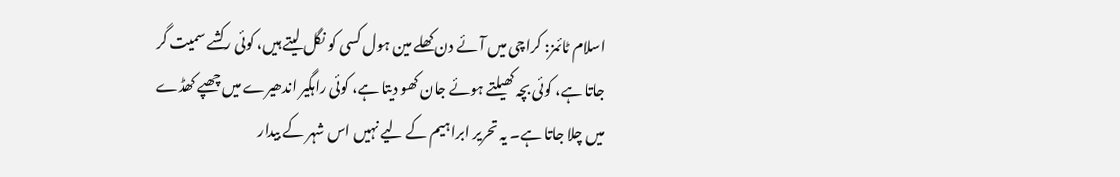اسلام ٹائمز: کراچی میں آئے دن کھلے مین ہول کسی کو نگل لیتے ہیں، کوئی رکشے سمیت گر جاتا ہے، کوئی بچہ کھیلتے ہوئے جان کھو دیتا ہے، کوئی راہگیر اندھیرے میں چھپے کھڈے میں چلا جاتا ہے۔ یہ تحریر ابراہیم کے لیے نہیں اس شہر کے بیدار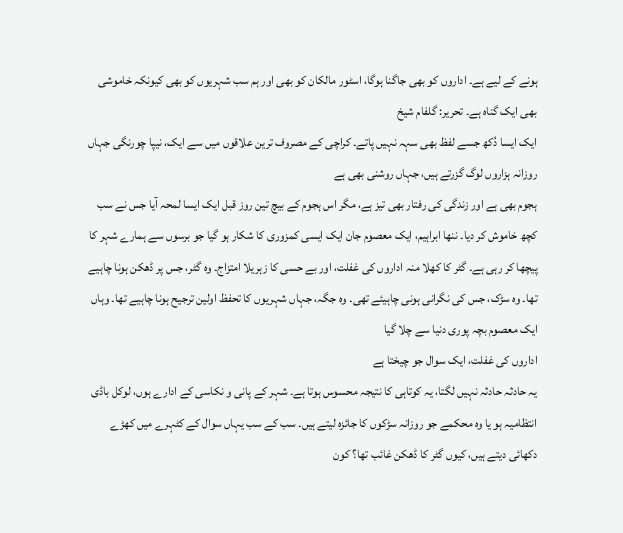ہونے کے لیے ہے۔ اداروں کو بھی جاگنا ہوگا، اسٹور مالکان کو بھی اور ہم سب شہریوں کو بھی کیونکہ خاموشی بھی ایک گناہ ہے۔ تحریر: گلفام شیخ
ایک ایسا دُکھ جسے لفظ بھی سہہ نہیں پاتے۔ کراچی کے مصروف ترین علاقوں میں سے ایک، نیپا چورنگی جہاں روزانہ ہزاروں لوگ گزرتے ہیں، جہاں روشنی بھی ہے
ہجوم بھی ہے اور زندگی کی رفتار بھی تیز ہے، مگر اس ہجوم کے بیچ تین روز قبل ایک ایسا لمحہ آیا جس نے سب کچھ خاموش کر دیا۔ ننھا ابراہیم، ایک معصوم جان ایک ایسی کمزوری کا شکار ہو گیا جو برسوں سے ہمارے شہر کا پیچھا کر رہی ہے۔ گٹر کا کھلا منہ اداروں کی غفلت، اور بے حسی کا زہریلا امتزاج۔ وہ گٹر، جس پر ڈھکن ہونا چاہیے تھا۔ وہ سڑک، جس کی نگرانی ہونی چاہیئے تھی۔ وہ جگہ، جہاں شہریوں کا تحفظ اولین ترجیح ہونا چاہیے تھا۔ وہاں ایک معصوم بچہ پوری دنیا سے چلا گیا
اداروں کی غفلت، ایک سوال جو چیختا ہے
یہ حادثہ حادثہ نہیں لگتا، یہ کوتاہی کا نتیجہ محسوس ہوتا ہے۔ شہر کے پانی و نکاسی کے ادارے ہوں، لوکل باڈی انتظامیہ ہو یا وہ محکمے جو روزانہ سڑکوں کا جائزہ لیتے ہیں۔ سب کے سب یہاں سوال کے کٹہرے میں کھڑے دکھائی دیتے ہیں، کیوں گٹر کا ڈھکن غائب تھا؟ کون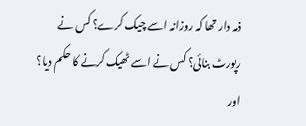ذمہ دار تھا کہ روزانہ اسے چیک کرے؟ کس نے رپورٹ بنائی؟ کس نے اسے ٹھیک کرنے کا حکم دیا؟ اور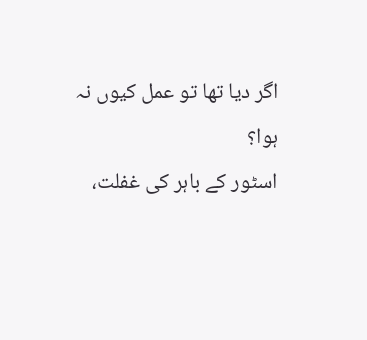اگر دیا تھا تو عمل کیوں نہ ہوا؟
اسٹور کے باہر کی غفلت،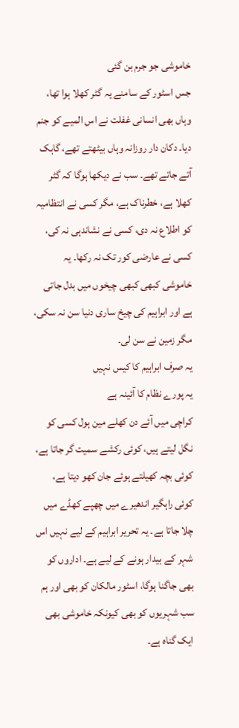خاموشی جو جرم بن گئی
جس اسٹور کے سامنے یہ گٹر کھلا ہوا تھا، وہاں بھی انسانی غفلت نے اس المیے کو جنم دیا۔ دکان دار روزانہ وہاں بیٹھتے تھے، گاہک آتے جاتے تھے۔ سب نے دیکھا ہوگا کہ گٹر کھلا ہے، خطرناک ہے، مگر کسی نے انتظامیہ کو اطلاع نہ دی، کسی نے نشاندہی نہ کی، کسی نے عارضی کور تک نہ رکھا۔ یہ خاموشی کبھی کبھی چیخوں میں بدل جاتی ہے اور ابراہیم کی چیخ ساری دنیا سن نہ سکی، مگر زمین نے سن لی۔
یہ صرف ابراہیم کا کیس نہیں
یہ پورے نظام کا آئینہ ہے
کراچی میں آئے دن کھلے مین ہول کسی کو نگل لیتے ہیں، کوئی رکشے سمیت گر جاتا ہے، کوئی بچہ کھیلتے ہوئے جان کھو دیتا ہے، کوئی راہگیر اندھیرے میں چھپے کھڈے میں چلا جاتا ہے۔ یہ تحریر ابراہیم کے لیے نہیں اس شہر کے بیدار ہونے کے لیے ہے۔ اداروں کو بھی جاگنا ہوگا، اسٹور مالکان کو بھی اور ہم سب شہریوں کو بھی کیونکہ خاموشی بھی ایک گناہ ہے۔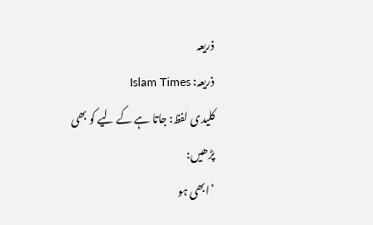ذریعہ
ذریعہ: Islam Times
کلیدی لفظ: جاتا ہے کے لیے کو بھی
پڑھیں:
’ابھی ہو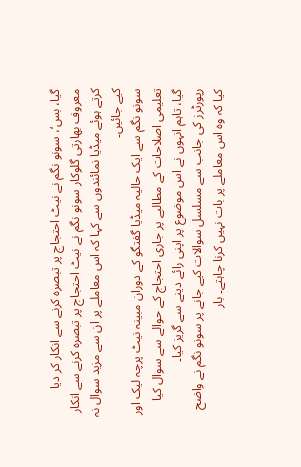گیا، بس‘، سونو نگم نے نیٹ احتجاج پر تبصرہ کرنے سے انکار کر دیا
معروف بھارتی گلوکار سونو نگم نے نیٹ احتجاج پر تبصرہ کرنے سے انکار کرتے ہوئے میڈیا نمائندوں سے کہا کہ اس معاملے پر ان سے مزید سوال نہ کیے جائیں۔
سونو نگم سے ایک حالیہ میڈیا گفتگو کے دوران مبینہ نیٹ پرچہ لیک اور تعلیمی اصلاحات کے مطالبے پر جاری احتجاج کے حوالے سے سوال کیا گیا، تاہم انہوں نے اس موضوع پر اپنی رائے دینے سے گریز کیا۔
رپورٹرز کی جانب سے مسلسل سوالات کیے جانے پر سونو نگم نے واضح کیا کہ وہ اس معاملے پر بات نہیں کرنا چاہتے۔ بار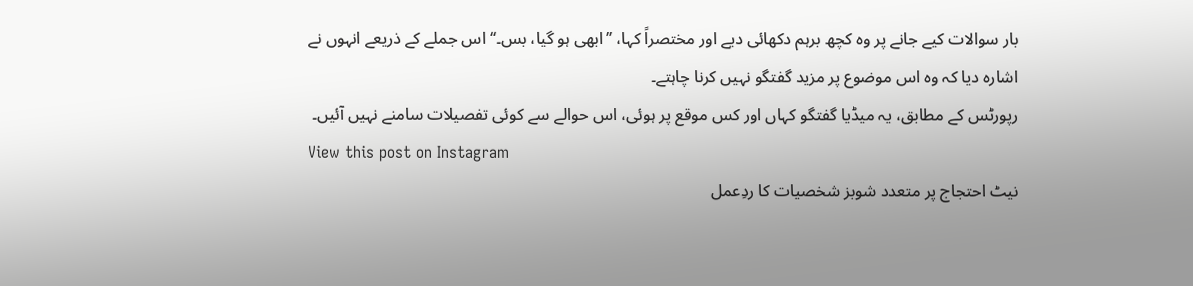بار سوالات کیے جانے پر وہ کچھ برہم دکھائی دیے اور مختصراً کہا، ’’ابھی ہو گیا، بس۔‘‘ اس جملے کے ذریعے انہوں نے اشارہ دیا کہ وہ اس موضوع پر مزید گفتگو نہیں کرنا چاہتے۔
رپورٹس کے مطابق، یہ میڈیا گفتگو کہاں اور کس موقع پر ہوئی، اس حوالے سے کوئی تفصیلات سامنے نہیں آئیں۔
View this post on Instagram
نیٹ احتجاج پر متعدد شوبز شخصیات کا ردِعمل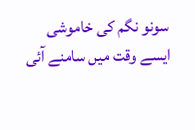سونو نگم کی خاموشی ایسے وقت میں سامنے آئی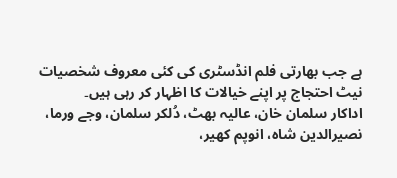ہے جب بھارتی فلم انڈسٹری کی کئی معروف شخصیات نیٹ احتجاج پر اپنے خیالات کا اظہار کر رہی ہیں۔
اداکار سلمان خان، عالیہ بھٹ، دُلکر سلمان، وجے ورما، نصیرالدین شاہ، انوپم کھیر،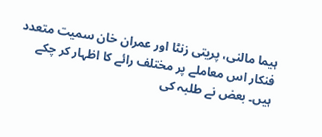ہیما مالنی، پریتی زنٹا اور عمران خان سمیت متعدد فنکار اس معاملے پر مختلف رائے کا اظہار کر چکے ہیں۔ بعض نے طلبہ کی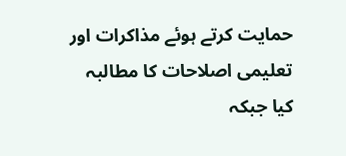حمایت کرتے ہوئے مذاکرات اور تعلیمی اصلاحات کا مطالبہ کیا جبکہ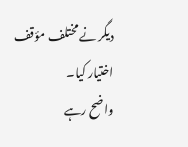دیگر نے مختلف مؤقف اختیار کیا۔
واضح رہے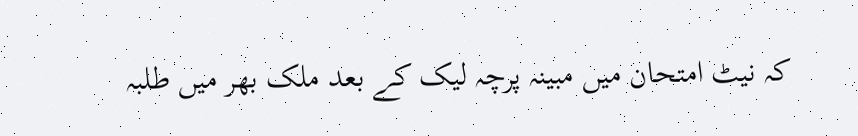کہ نیٹ امتحان میں مبینہ پرچہ لیک کے بعد ملک بھر میں طلبہ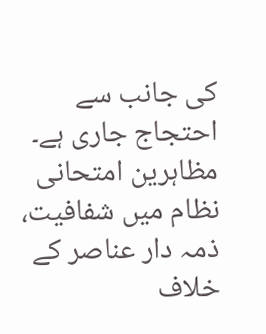کی جانب سے احتجاج جاری ہے۔ مظاہرین امتحانی نظام میں شفافیت، ذمہ دار عناصر کے خلاف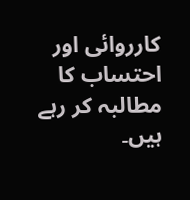کارروائی اور احتساب کا مطالبہ کر رہے ہیں۔